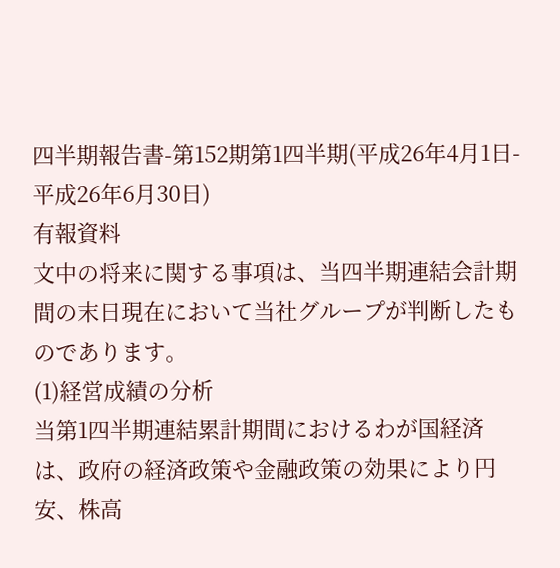四半期報告書-第152期第1四半期(平成26年4月1日-平成26年6月30日)
有報資料
文中の将来に関する事項は、当四半期連結会計期間の末日現在において当社グループが判断したものであります。
(1)経営成績の分析
当第1四半期連結累計期間におけるわが国経済は、政府の経済政策や金融政策の効果により円安、株高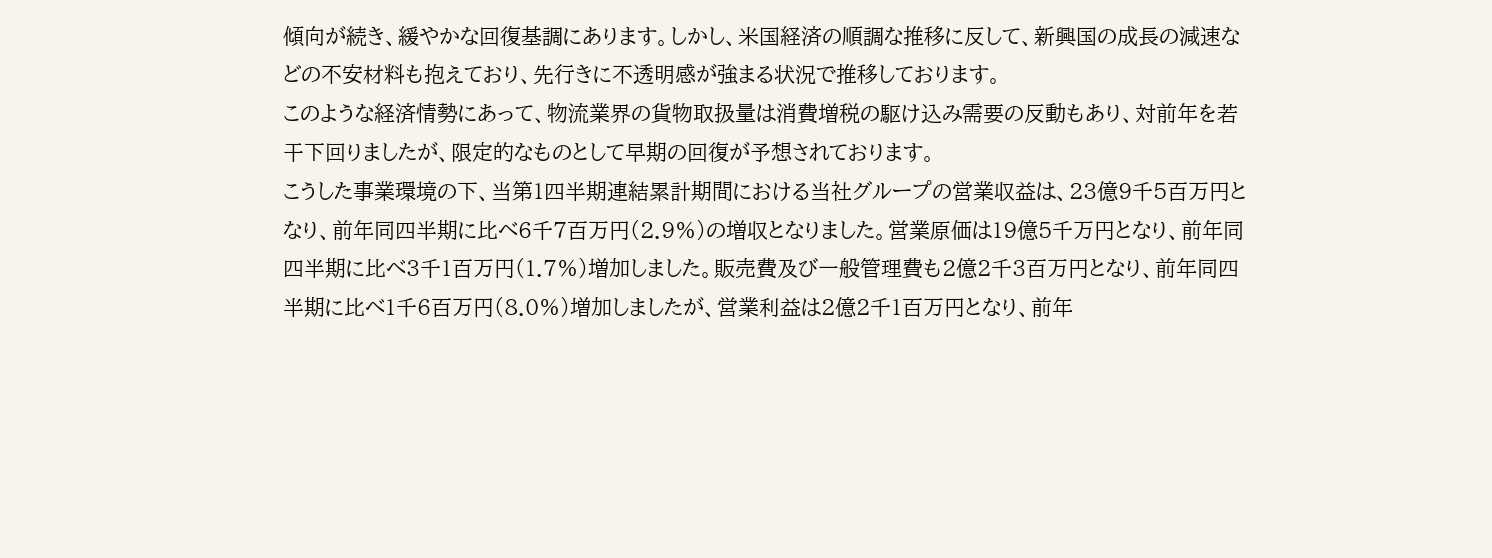傾向が続き、緩やかな回復基調にあります。しかし、米国経済の順調な推移に反して、新興国の成長の減速などの不安材料も抱えており、先行きに不透明感が強まる状況で推移しております。
このような経済情勢にあって、物流業界の貨物取扱量は消費増税の駆け込み需要の反動もあり、対前年を若干下回りましたが、限定的なものとして早期の回復が予想されております。
こうした事業環境の下、当第1四半期連結累計期間における当社グループの営業収益は、23億9千5百万円となり、前年同四半期に比べ6千7百万円(2.9%)の増収となりました。営業原価は19億5千万円となり、前年同四半期に比べ3千1百万円(1.7%)増加しました。販売費及び一般管理費も2億2千3百万円となり、前年同四半期に比べ1千6百万円(8.0%)増加しましたが、営業利益は2億2千1百万円となり、前年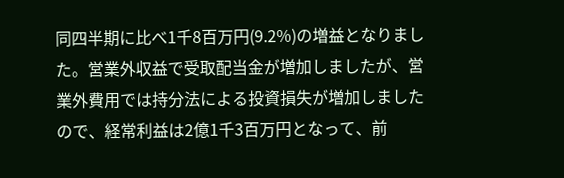同四半期に比べ1千8百万円(9.2%)の増益となりました。営業外収益で受取配当金が増加しましたが、営業外費用では持分法による投資損失が増加しましたので、経常利益は2億1千3百万円となって、前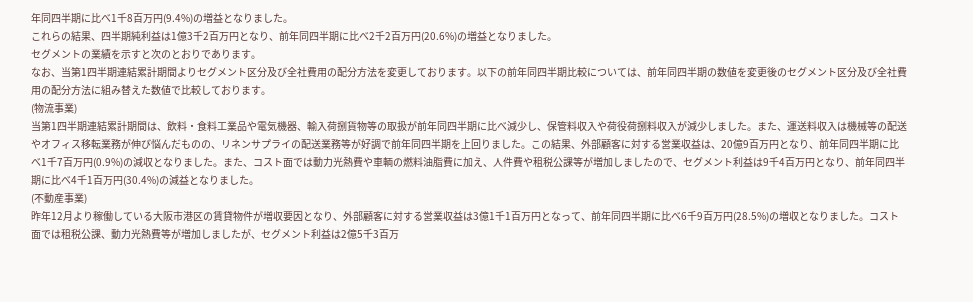年同四半期に比べ1千8百万円(9.4%)の増益となりました。
これらの結果、四半期純利益は1億3千2百万円となり、前年同四半期に比べ2千2百万円(20.6%)の増益となりました。
セグメントの業績を示すと次のとおりであります。
なお、当第1四半期連結累計期間よりセグメント区分及び全社費用の配分方法を変更しております。以下の前年同四半期比較については、前年同四半期の数値を変更後のセグメント区分及び全社費用の配分方法に組み替えた数値で比較しております。
(物流事業)
当第1四半期連結累計期間は、飲料・食料工業品や電気機器、輸入荷捌貨物等の取扱が前年同四半期に比べ減少し、保管料収入や荷役荷捌料収入が減少しました。また、運送料収入は機械等の配送やオフィス移転業務が伸び悩んだものの、リネンサプライの配送業務等が好調で前年同四半期を上回りました。この結果、外部顧客に対する営業収益は、20億9百万円となり、前年同四半期に比べ1千7百万円(0.9%)の減収となりました。また、コスト面では動力光熱費や車輌の燃料油脂費に加え、人件費や租税公課等が増加しましたので、セグメント利益は9千4百万円となり、前年同四半期に比べ4千1百万円(30.4%)の減益となりました。
(不動産事業)
昨年12月より稼働している大阪市港区の賃貸物件が増収要因となり、外部顧客に対する営業収益は3億1千1百万円となって、前年同四半期に比べ6千9百万円(28.5%)の増収となりました。コスト面では租税公課、動力光熱費等が増加しましたが、セグメント利益は2億5千3百万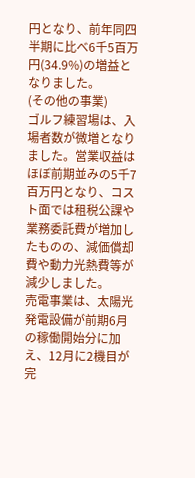円となり、前年同四半期に比べ6千5百万円(34.9%)の増益となりました。
(その他の事業)
ゴルフ練習場は、入場者数が微増となりました。営業収益はほぼ前期並みの5千7百万円となり、コスト面では租税公課や業務委託費が増加したものの、減価償却費や動力光熱費等が減少しました。
売電事業は、太陽光発電設備が前期6月の稼働開始分に加え、12月に2機目が完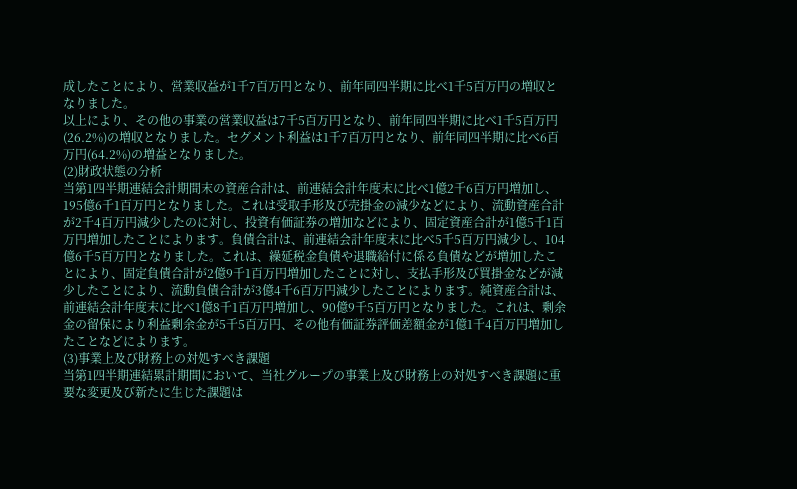成したことにより、営業収益が1千7百万円となり、前年同四半期に比べ1千5百万円の増収となりました。
以上により、その他の事業の営業収益は7千5百万円となり、前年同四半期に比べ1千5百万円(26.2%)の増収となりました。セグメント利益は1千7百万円となり、前年同四半期に比べ6百万円(64.2%)の増益となりました。
(2)財政状態の分析
当第1四半期連結会計期間末の資産合計は、前連結会計年度末に比べ1億2千6百万円増加し、195億6千1百万円となりました。これは受取手形及び売掛金の減少などにより、流動資産合計が2千4百万円減少したのに対し、投資有価証券の増加などにより、固定資産合計が1億5千1百万円増加したことによります。負債合計は、前連結会計年度末に比べ5千5百万円減少し、104億6千5百万円となりました。これは、繰延税金負債や退職給付に係る負債などが増加したことにより、固定負債合計が2億9千1百万円増加したことに対し、支払手形及び買掛金などが減少したことにより、流動負債合計が3億4千6百万円減少したことによります。純資産合計は、前連結会計年度末に比べ1億8千1百万円増加し、90億9千5百万円となりました。これは、剰余金の留保により利益剰余金が5千5百万円、その他有価証券評価差額金が1億1千4百万円増加したことなどによります。
(3)事業上及び財務上の対処すべき課題
当第1四半期連結累計期間において、当社グループの事業上及び財務上の対処すべき課題に重要な変更及び新たに生じた課題は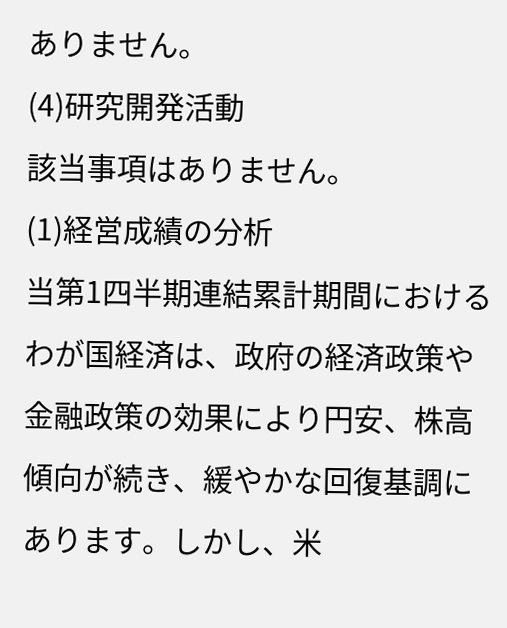ありません。
(4)研究開発活動
該当事項はありません。
(1)経営成績の分析
当第1四半期連結累計期間におけるわが国経済は、政府の経済政策や金融政策の効果により円安、株高傾向が続き、緩やかな回復基調にあります。しかし、米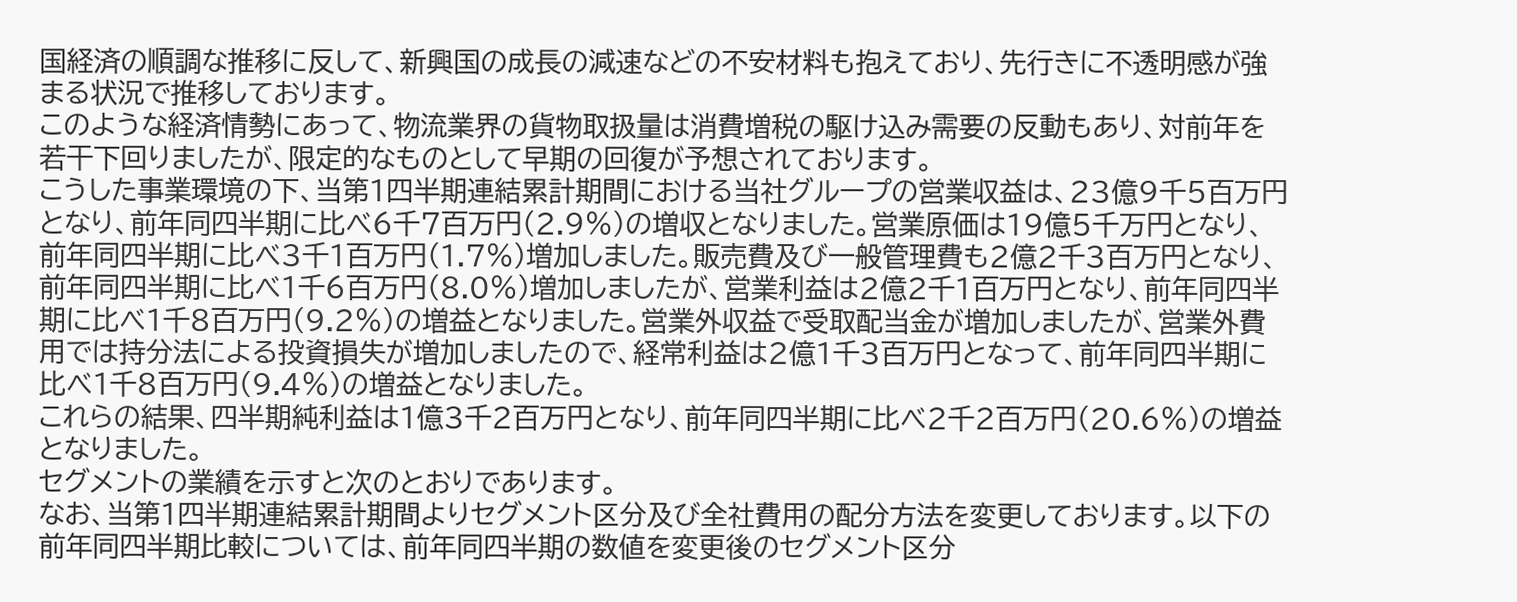国経済の順調な推移に反して、新興国の成長の減速などの不安材料も抱えており、先行きに不透明感が強まる状況で推移しております。
このような経済情勢にあって、物流業界の貨物取扱量は消費増税の駆け込み需要の反動もあり、対前年を若干下回りましたが、限定的なものとして早期の回復が予想されております。
こうした事業環境の下、当第1四半期連結累計期間における当社グループの営業収益は、23億9千5百万円となり、前年同四半期に比べ6千7百万円(2.9%)の増収となりました。営業原価は19億5千万円となり、前年同四半期に比べ3千1百万円(1.7%)増加しました。販売費及び一般管理費も2億2千3百万円となり、前年同四半期に比べ1千6百万円(8.0%)増加しましたが、営業利益は2億2千1百万円となり、前年同四半期に比べ1千8百万円(9.2%)の増益となりました。営業外収益で受取配当金が増加しましたが、営業外費用では持分法による投資損失が増加しましたので、経常利益は2億1千3百万円となって、前年同四半期に比べ1千8百万円(9.4%)の増益となりました。
これらの結果、四半期純利益は1億3千2百万円となり、前年同四半期に比べ2千2百万円(20.6%)の増益となりました。
セグメントの業績を示すと次のとおりであります。
なお、当第1四半期連結累計期間よりセグメント区分及び全社費用の配分方法を変更しております。以下の前年同四半期比較については、前年同四半期の数値を変更後のセグメント区分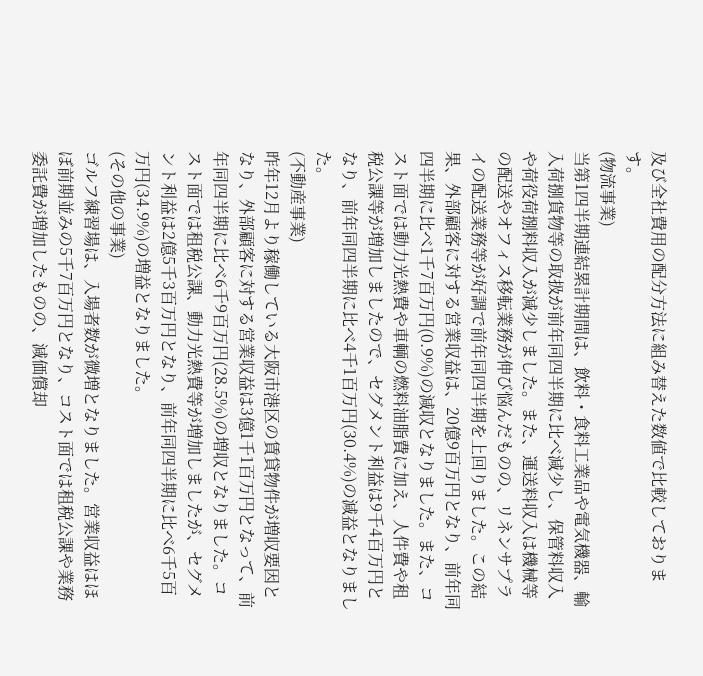及び全社費用の配分方法に組み替えた数値で比較しております。
(物流事業)
当第1四半期連結累計期間は、飲料・食料工業品や電気機器、輸入荷捌貨物等の取扱が前年同四半期に比べ減少し、保管料収入や荷役荷捌料収入が減少しました。また、運送料収入は機械等の配送やオフィス移転業務が伸び悩んだものの、リネンサプライの配送業務等が好調で前年同四半期を上回りました。この結果、外部顧客に対する営業収益は、20億9百万円となり、前年同四半期に比べ1千7百万円(0.9%)の減収となりました。また、コスト面では動力光熱費や車輌の燃料油脂費に加え、人件費や租税公課等が増加しましたので、セグメント利益は9千4百万円となり、前年同四半期に比べ4千1百万円(30.4%)の減益となりました。
(不動産事業)
昨年12月より稼働している大阪市港区の賃貸物件が増収要因となり、外部顧客に対する営業収益は3億1千1百万円となって、前年同四半期に比べ6千9百万円(28.5%)の増収となりました。コスト面では租税公課、動力光熱費等が増加しましたが、セグメント利益は2億5千3百万円となり、前年同四半期に比べ6千5百万円(34.9%)の増益となりました。
(その他の事業)
ゴルフ練習場は、入場者数が微増となりました。営業収益はほぼ前期並みの5千7百万円となり、コスト面では租税公課や業務委託費が増加したものの、減価償却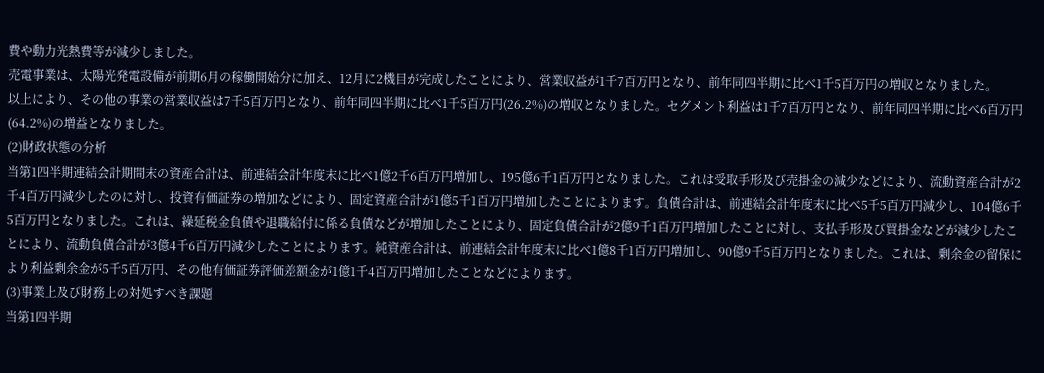費や動力光熱費等が減少しました。
売電事業は、太陽光発電設備が前期6月の稼働開始分に加え、12月に2機目が完成したことにより、営業収益が1千7百万円となり、前年同四半期に比べ1千5百万円の増収となりました。
以上により、その他の事業の営業収益は7千5百万円となり、前年同四半期に比べ1千5百万円(26.2%)の増収となりました。セグメント利益は1千7百万円となり、前年同四半期に比べ6百万円(64.2%)の増益となりました。
(2)財政状態の分析
当第1四半期連結会計期間末の資産合計は、前連結会計年度末に比べ1億2千6百万円増加し、195億6千1百万円となりました。これは受取手形及び売掛金の減少などにより、流動資産合計が2千4百万円減少したのに対し、投資有価証券の増加などにより、固定資産合計が1億5千1百万円増加したことによります。負債合計は、前連結会計年度末に比べ5千5百万円減少し、104億6千5百万円となりました。これは、繰延税金負債や退職給付に係る負債などが増加したことにより、固定負債合計が2億9千1百万円増加したことに対し、支払手形及び買掛金などが減少したことにより、流動負債合計が3億4千6百万円減少したことによります。純資産合計は、前連結会計年度末に比べ1億8千1百万円増加し、90億9千5百万円となりました。これは、剰余金の留保により利益剰余金が5千5百万円、その他有価証券評価差額金が1億1千4百万円増加したことなどによります。
(3)事業上及び財務上の対処すべき課題
当第1四半期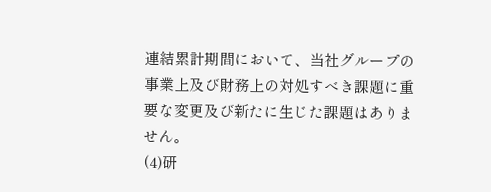連結累計期間において、当社グループの事業上及び財務上の対処すべき課題に重要な変更及び新たに生じた課題はありません。
(4)研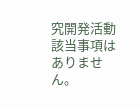究開発活動
該当事項はありません。